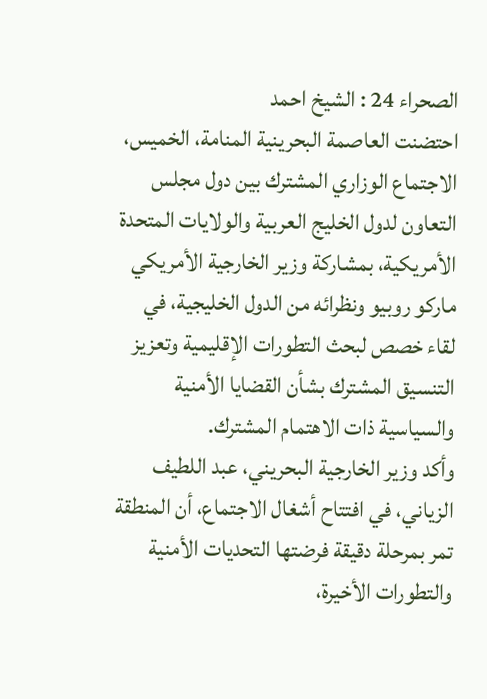الصحراء 24 : الشيخ احمد
احتضنت العاصمة البحرينية المنامة، الخميس، الاجتماع الوزاري المشترك بين دول مجلس التعاون لدول الخليج العربية والولايات المتحدة الأمريكية، بمشاركة وزير الخارجية الأمريكي ماركو روبيو ونظرائه من الدول الخليجية، في لقاء خصص لبحث التطورات الإقليمية وتعزيز التنسيق المشترك بشأن القضايا الأمنية والسياسية ذات الاهتمام المشترك.
وأكد وزير الخارجية البحريني، عبد اللطيف الزياني، في افتتاح أشغال الاجتماع، أن المنطقة تمر بمرحلة دقيقة فرضتها التحديات الأمنية والتطورات الأخيرة،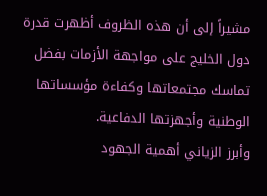مشيراً إلى أن هذه الظروف أظهرت قدرة دول الخليج على مواجهة الأزمات بفضل تماسك مجتمعاتها وكفاءة مؤسساتها الوطنية وأجهزتها الدفاعية.
وأبرز الزياني أهمية الجهود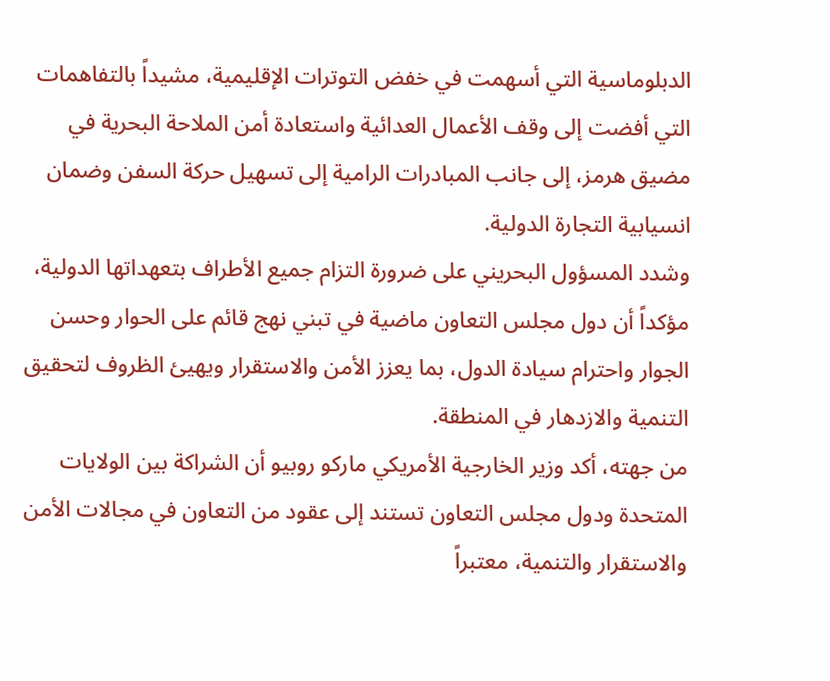الدبلوماسية التي أسهمت في خفض التوترات الإقليمية، مشيداً بالتفاهمات التي أفضت إلى وقف الأعمال العدائية واستعادة أمن الملاحة البحرية في مضيق هرمز، إلى جانب المبادرات الرامية إلى تسهيل حركة السفن وضمان انسيابية التجارة الدولية.
وشدد المسؤول البحريني على ضرورة التزام جميع الأطراف بتعهداتها الدولية، مؤكداً أن دول مجلس التعاون ماضية في تبني نهج قائم على الحوار وحسن الجوار واحترام سيادة الدول، بما يعزز الأمن والاستقرار ويهيئ الظروف لتحقيق التنمية والازدهار في المنطقة.
من جهته، أكد وزير الخارجية الأمريكي ماركو روبيو أن الشراكة بين الولايات المتحدة ودول مجلس التعاون تستند إلى عقود من التعاون في مجالات الأمن والاستقرار والتنمية، معتبراً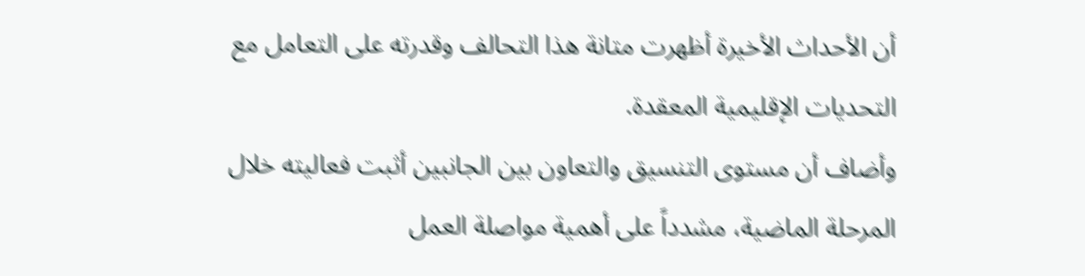أن الأحداث الأخيرة أظهرت متانة هذا التحالف وقدرته على التعامل مع التحديات الإقليمية المعقدة.
وأضاف أن مستوى التنسيق والتعاون بين الجانبين أثبت فعاليته خلال المرحلة الماضية، مشدداً على أهمية مواصلة العمل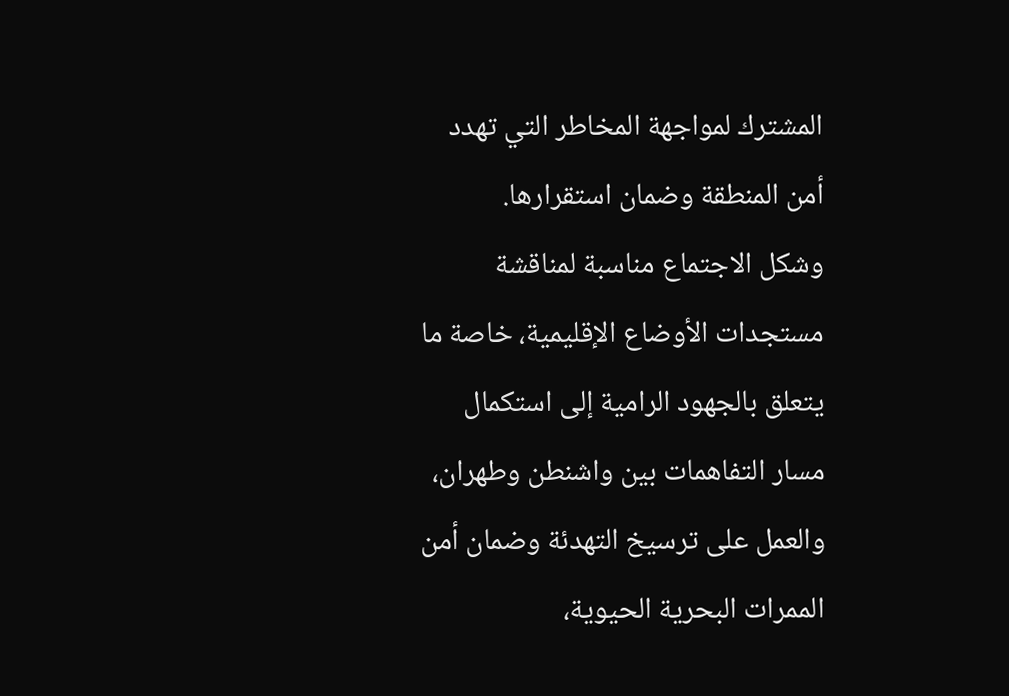المشترك لمواجهة المخاطر التي تهدد أمن المنطقة وضمان استقرارها.
وشكل الاجتماع مناسبة لمناقشة مستجدات الأوضاع الإقليمية، خاصة ما يتعلق بالجهود الرامية إلى استكمال مسار التفاهمات بين واشنطن وطهران، والعمل على ترسيخ التهدئة وضمان أمن الممرات البحرية الحيوية،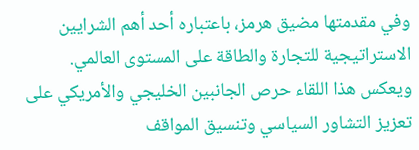وفي مقدمتها مضيق هرمز، باعتباره أحد أهم الشرايين الاستراتيجية للتجارة والطاقة على المستوى العالمي.
ويعكس هذا اللقاء حرص الجانبين الخليجي والأمريكي على تعزيز التشاور السياسي وتنسيق المواقف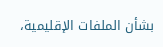بشأن الملفات الإقليمية،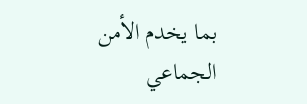بما يخدم الأمن الجماعي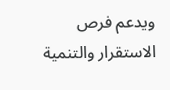ويدعم فرص الاستقرار والتنمية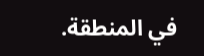في المنطقة.